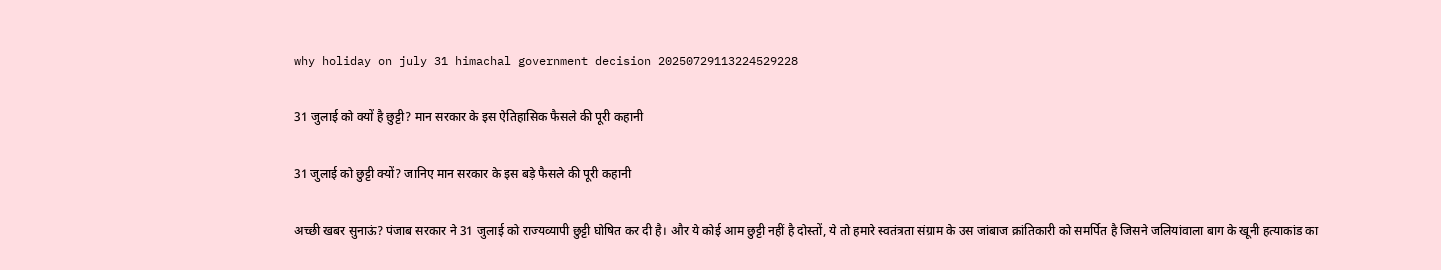why holiday on july 31 himachal government decision 20250729113224529228

31 जुलाई को क्यों है छुट्टी? मान सरकार के इस ऐतिहासिक फैसले की पूरी कहानी

31 जुलाई को छुट्टी क्यों? जानिए मान सरकार के इस बड़े फैसले की पूरी कहानी

अच्छी खबर सुनाऊं? पंजाब सरकार ने 31 जुलाई को राज्यव्यापी छुट्टी घोषित कर दी है। और ये कोई आम छुट्टी नहीं है दोस्तों, ये तो हमारे स्वतंत्रता संग्राम के उस जांबाज क्रांतिकारी को समर्पित है जिसने जलियांवाला बाग के खूनी हत्याकांड का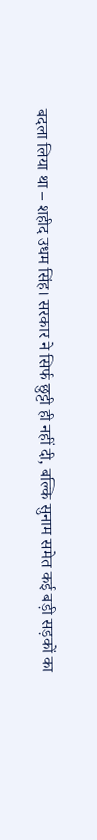बदला लिया था – शहीद उधम सिंह। सरकार ने सिर्फ छुट्टी ही नहीं दी, बल्कि सुनाम समेत कई बड़ी सड़कों का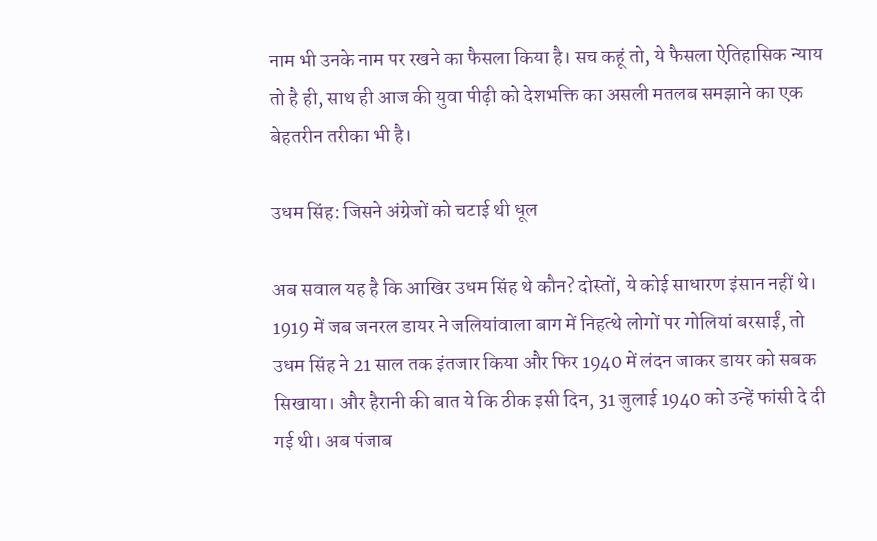नाम भी उनके नाम पर रखने का फैसला किया है। सच कहूं तो, ये फैसला ऐतिहासिक न्याय तो है ही, साथ ही आज की युवा पीढ़ी को देशभक्ति का असली मतलब समझाने का एक बेहतरीन तरीका भी है।

उधम सिंह: जिसने अंग्रेजों को चटाई थी धूल

अब सवाल यह है कि आखिर उधम सिंह थे कौन? दोस्तों, ये कोई साधारण इंसान नहीं थे। 1919 में जब जनरल डायर ने जलियांवाला बाग में निहत्थे लोगों पर गोलियां बरसाईं, तो उधम सिंह ने 21 साल तक इंतजार किया और फिर 1940 में लंदन जाकर डायर को सबक सिखाया। और हैरानी की बात ये कि ठीक इसी दिन, 31 जुलाई 1940 को उन्हें फांसी दे दी गई थी। अब पंजाब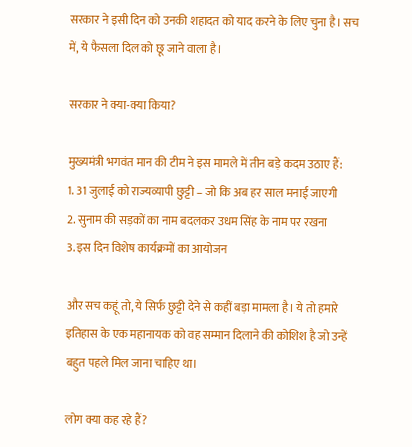सरकार ने इसी दिन को उनकी शहादत को याद करने के लिए चुना है। सच में, ये फैसला दिल को छू जाने वाला है।

सरकार ने क्या-क्या किया?

मुख्यमंत्री भगवंत मान की टीम ने इस मामले में तीन बड़े कदम उठाए हैं:
1. 31 जुलाई को राज्यव्यापी छुट्टी – जो कि अब हर साल मनाई जाएगी
2. सुनाम की सड़कों का नाम बदलकर उधम सिंह के नाम पर रखना
3. इस दिन विशेष कार्यक्रमों का आयोजन

और सच कहूं तो, ये सिर्फ छुट्टी देने से कहीं बड़ा मामला है। ये तो हमारे इतिहास के एक महानायक को वह सम्मान दिलाने की कोशिश है जो उन्हें बहुत पहले मिल जाना चाहिए था।

लोग क्या कह रहे हैं?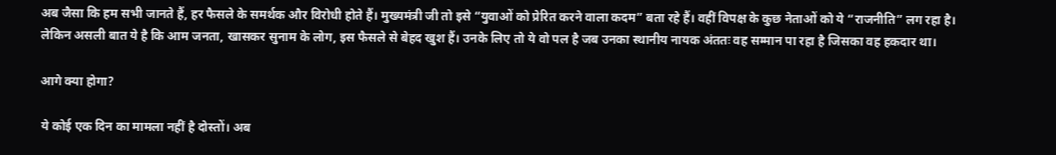अब जैसा कि हम सभी जानते हैं, हर फैसले के समर्थक और विरोधी होते हैं। मुख्यमंत्री जी तो इसे “युवाओं को प्रेरित करने वाला कदम” बता रहे हैं। वहीं विपक्ष के कुछ नेताओं को ये “राजनीति” लग रहा है। लेकिन असली बात ये है कि आम जनता, खासकर सुनाम के लोग, इस फैसले से बेहद खुश हैं। उनके लिए तो ये वो पल है जब उनका स्थानीय नायक अंततः वह सम्मान पा रहा है जिसका वह हकदार था।

आगे क्या होगा?

ये कोई एक दिन का मामला नहीं है दोस्तों। अब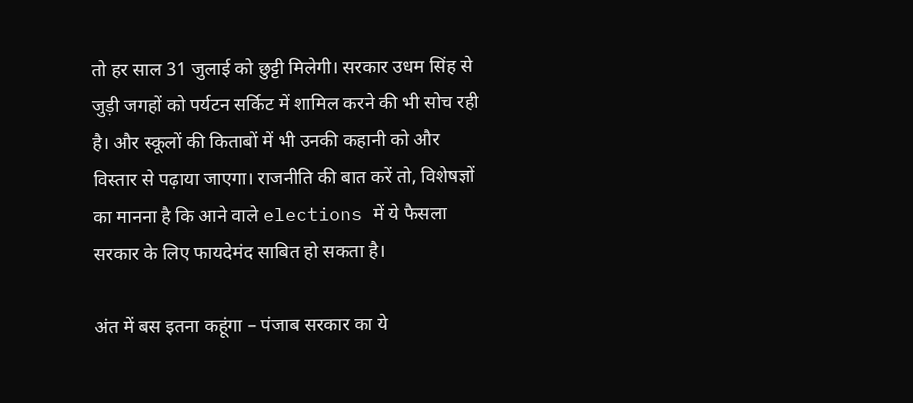तो हर साल 31 जुलाई को छुट्टी मिलेगी। सरकार उधम सिंह से जुड़ी जगहों को पर्यटन सर्किट में शामिल करने की भी सोच रही है। और स्कूलों की किताबों में भी उनकी कहानी को और विस्तार से पढ़ाया जाएगा। राजनीति की बात करें तो, विशेषज्ञों का मानना है कि आने वाले elections में ये फैसला सरकार के लिए फायदेमंद साबित हो सकता है।

अंत में बस इतना कहूंगा – पंजाब सरकार का ये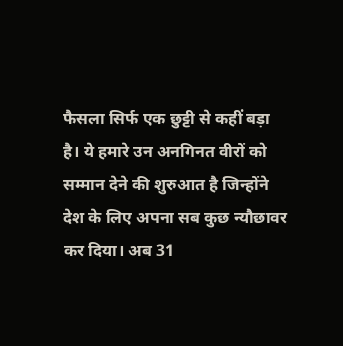फैसला सिर्फ एक छुट्टी से कहीं बड़ा है। ये हमारे उन अनगिनत वीरों को सम्मान देने की शुरुआत है जिन्होंने देश के लिए अपना सब कुछ न्यौछावर कर दिया। अब 31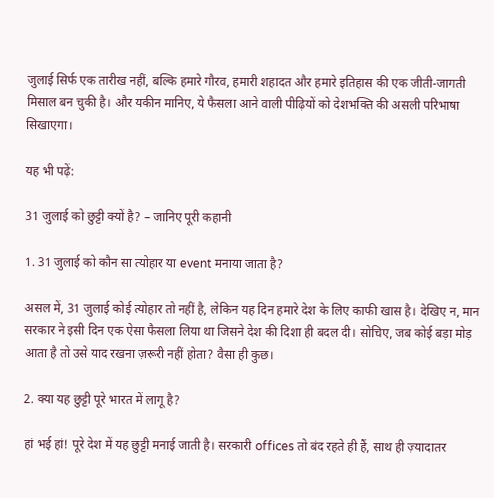जुलाई सिर्फ एक तारीख नहीं, बल्कि हमारे गौरव, हमारी शहादत और हमारे इतिहास की एक जीती-जागती मिसाल बन चुकी है। और यकीन मानिए, ये फैसला आने वाली पीढ़ियों को देशभक्ति की असली परिभाषा सिखाएगा।

यह भी पढ़ें:

31 जुलाई को छुट्टी क्यों है? – जानिए पूरी कहानी

1. 31 जुलाई को कौन सा त्योहार या event मनाया जाता है?

असल में, 31 जुलाई कोई त्योहार तो नहीं है, लेकिन यह दिन हमारे देश के लिए काफी खास है। देखिए न, मान सरकार ने इसी दिन एक ऐसा फैसला लिया था जिसने देश की दिशा ही बदल दी। सोचिए, जब कोई बड़ा मोड़ आता है तो उसे याद रखना ज़रूरी नहीं होता? वैसा ही कुछ।

2. क्या यह छुट्टी पूरे भारत में लागू है?

हां भई हां! पूरे देश में यह छुट्टी मनाई जाती है। सरकारी offices तो बंद रहते ही हैं, साथ ही ज़्यादातर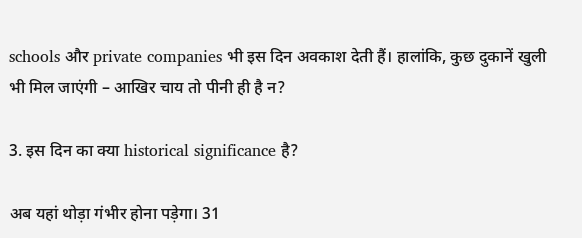schools और private companies भी इस दिन अवकाश देती हैं। हालांकि, कुछ दुकानें खुली भी मिल जाएंगी – आखिर चाय तो पीनी ही है न?

3. इस दिन का क्या historical significance है?

अब यहां थोड़ा गंभीर होना पड़ेगा। 31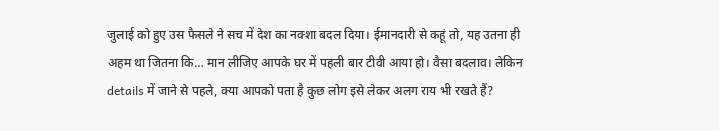जुलाई को हुए उस फैसले ने सच में देश का नक्शा बदल दिया। ईमानदारी से कहूं तो, यह उतना ही अहम था जितना कि… मान लीजिए आपके घर में पहली बार टीवी आया हो। वैसा बदलाव। लेकिन details में जाने से पहले, क्या आपको पता है कुछ लोग इसे लेकर अलग राय भी रखते हैं?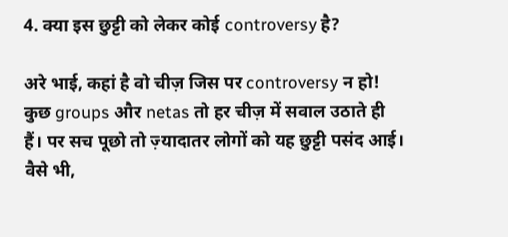4. क्या इस छुट्टी को लेकर कोई controversy है?

अरे भाई, कहां है वो चीज़ जिस पर controversy न हो! कुछ groups और netas तो हर चीज़ में सवाल उठाते ही हैं। पर सच पूछो तो ज़्यादातर लोगों को यह छुट्टी पसंद आई। वैसे भी,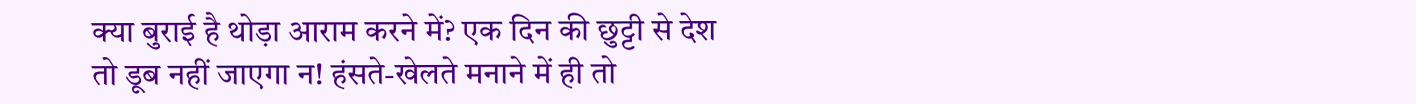क्या बुराई है थोड़ा आराम करने में? एक दिन की छुट्टी से देश तो डूब नहीं जाएगा न! हंसते-खेलते मनाने में ही तो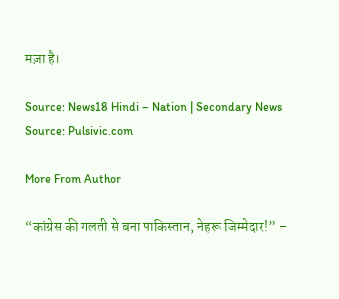मज़ा है।

Source: News18 Hindi – Nation | Secondary News Source: Pulsivic.com

More From Author

“कांग्रेस की गलती से बना पाकिस्तान, नेहरू जिम्मेदार!” –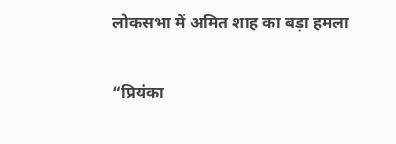लोकसभा में अमित शाह का बड़ा हमला

“प्रियंका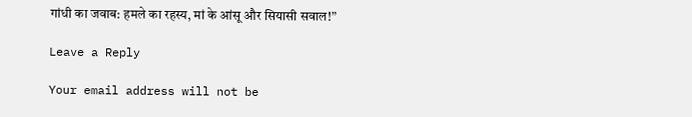गांधी का जवाब: हमले का रहस्य, मां के आंसू और सियासी सवाल!”

Leave a Reply

Your email address will not be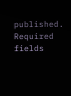published. Required fields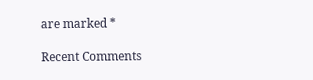are marked *

Recent Comments